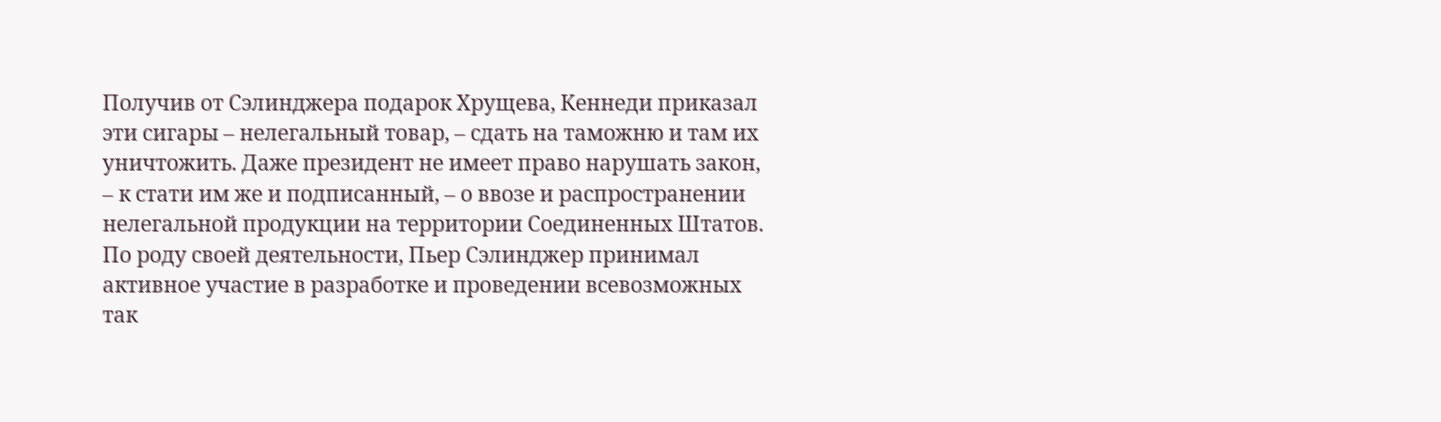Получив от Сэлинджера подарок Хрущева, Кеннеди приказал эти сигары – нелегальный товар, – сдать на таможню и там их уничтожить. Даже президент не имеет право нарушать закон, – к стати им же и подписанный, – о ввозе и распространении нелегальной продукции на территории Соединенных Штатов.
По роду своей деятельности, Пьер Сэлинджер принимал активное участие в разработке и проведении всевозможных так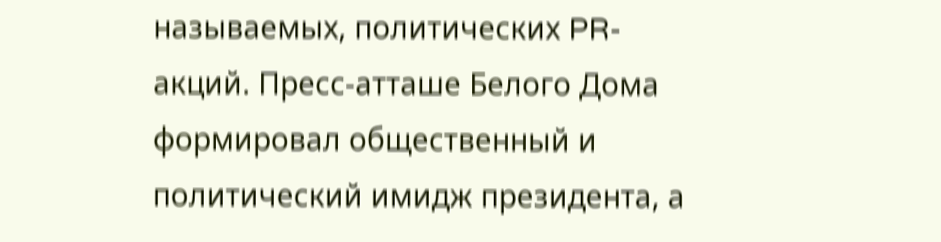называемых, политических PR-акций. Пресс-атташе Белого Дома формировал общественный и политический имидж президента, а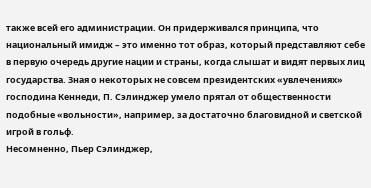также всей его администрации. Он придерживался принципа, что национальный имидж – это именно тот образ, который представляют себе в первую очередь другие нации и страны, когда слышат и видят первых лиц государства. Зная о некоторых не совсем президентских «увлечениях» господина Кеннеди, П. Сэлинджер умело прятал от общественности подобные «вольности», например, за достаточно благовидной и светской игрой в гольф.
Несомненно, Пьер Сэлинджер,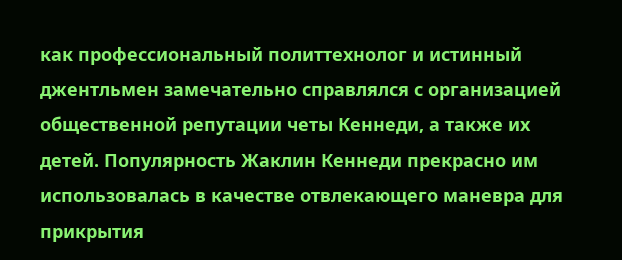как профессиональный политтехнолог и истинный джентльмен замечательно справлялся с организацией общественной репутации четы Кеннеди, а также их детей. Популярность Жаклин Кеннеди прекрасно им использовалась в качестве отвлекающего маневра для прикрытия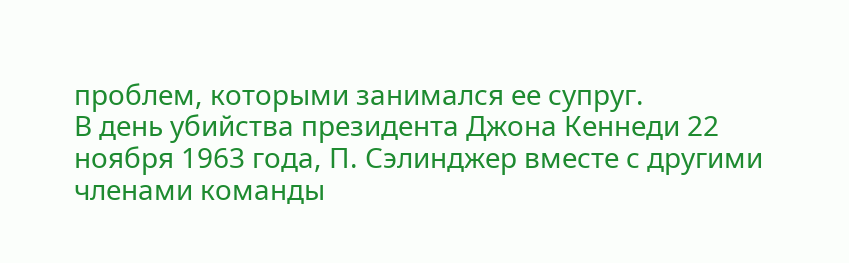проблем, которыми занимался ее супруг.
В день убийства президента Джона Кеннеди 22 ноября 1963 года, П. Сэлинджер вместе с другими членами команды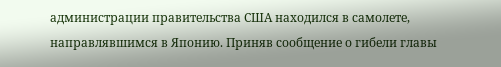администрации правительства США находился в самолете, направлявшимся в Японию. Приняв сообщение о гибели главы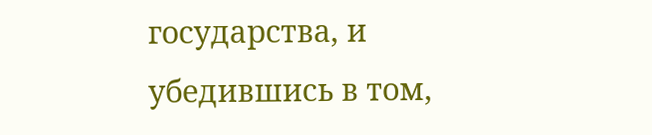государства, и убедившись в том,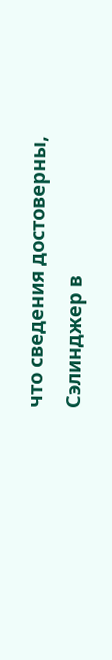что сведения достоверны, Сэлинджер в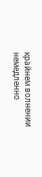крайнем волнении немедленно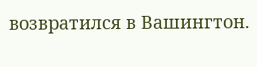возвратился в Вашингтон.